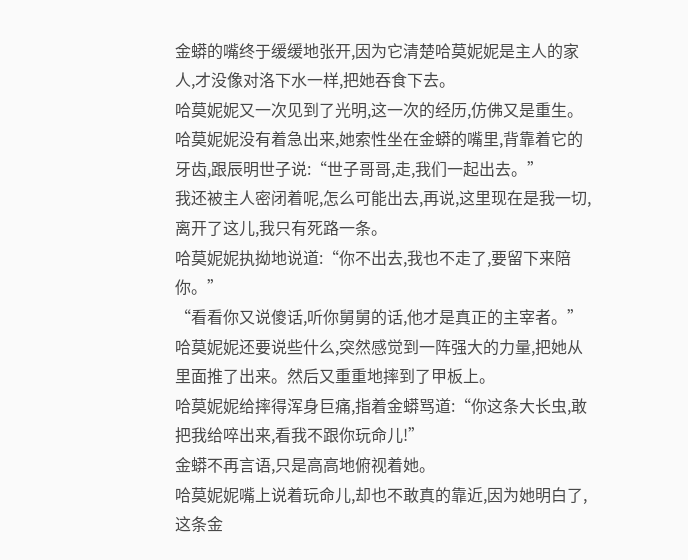金蟒的嘴终于缓缓地张开,因为它清楚哈莫妮妮是主人的家人,才没像对洛下水一样,把她吞食下去。
哈莫妮妮又一次见到了光明,这一次的经历,仿佛又是重生。
哈莫妮妮没有着急出来,她索性坐在金蟒的嘴里,背靠着它的牙齿,跟辰明世子说:“世子哥哥,走,我们一起出去。”
我还被主人密闭着呢,怎么可能出去,再说,这里现在是我一切,离开了这儿,我只有死路一条。
哈莫妮妮执拗地说道:“你不出去,我也不走了,要留下来陪你。”
“看看你又说傻话,听你舅舅的话,他才是真正的主宰者。”
哈莫妮妮还要说些什么,突然感觉到一阵强大的力量,把她从里面推了出来。然后又重重地摔到了甲板上。
哈莫妮妮给摔得浑身巨痛,指着金蟒骂道:“你这条大长虫,敢把我给啐出来,看我不跟你玩命儿!”
金蟒不再言语,只是高高地俯视着她。
哈莫妮妮嘴上说着玩命儿,却也不敢真的靠近,因为她明白了,这条金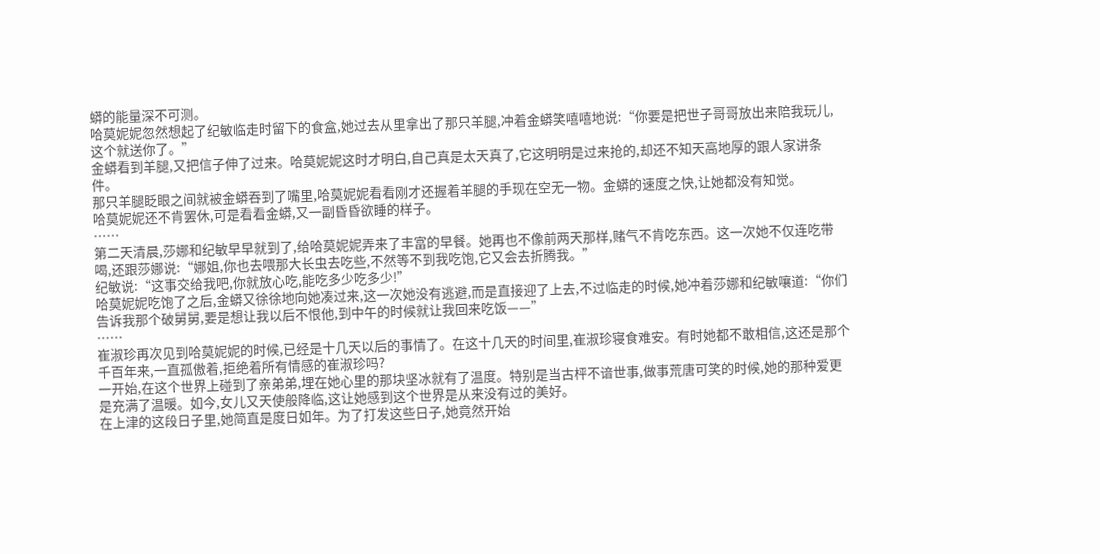蟒的能量深不可测。
哈莫妮妮忽然想起了纪敏临走时留下的食盒,她过去从里拿出了那只羊腿,冲着金蟒笑嘻嘻地说:“你要是把世子哥哥放出来陪我玩儿,这个就送你了。”
金蟒看到羊腿,又把信子伸了过来。哈莫妮妮这时才明白,自己真是太天真了,它这明明是过来抢的,却还不知天高地厚的跟人家讲条件。
那只羊腿眨眼之间就被金蟒吞到了嘴里,哈莫妮妮看看刚才还握着羊腿的手现在空无一物。金蟒的速度之快,让她都没有知觉。
哈莫妮妮还不肯罢休,可是看看金蟒,又一副昏昏欲睡的样子。
……
第二天清晨,莎娜和纪敏早早就到了,给哈莫妮妮弄来了丰富的早餐。她再也不像前两天那样,赌气不肯吃东西。这一次她不仅连吃带喝,还跟莎娜说:“娜姐,你也去喂那大长虫去吃些,不然等不到我吃饱,它又会去折腾我。”
纪敏说:“这事交给我吧,你就放心吃,能吃多少吃多少!”
哈莫妮妮吃饱了之后,金蟒又徐徐地向她凑过来,这一次她没有逃避,而是直接迎了上去,不过临走的时候,她冲着莎娜和纪敏嚷道:“你们告诉我那个破舅舅,要是想让我以后不恨他,到中午的时候就让我回来吃饭——”
……
崔淑珍再次见到哈莫妮妮的时候,已经是十几天以后的事情了。在这十几天的时间里,崔淑珍寝食难安。有时她都不敢相信,这还是那个千百年来,一直孤傲着,拒绝着所有情感的崔淑珍吗?
一开始,在这个世界上碰到了亲弟弟,埋在她心里的那块坚冰就有了温度。特别是当古枰不谙世事,做事荒唐可笑的时候,她的那种爱更是充满了温暖。如今,女儿又天使般降临,这让她感到这个世界是从来没有过的美好。
在上津的这段日子里,她简直是度日如年。为了打发这些日子,她竟然开始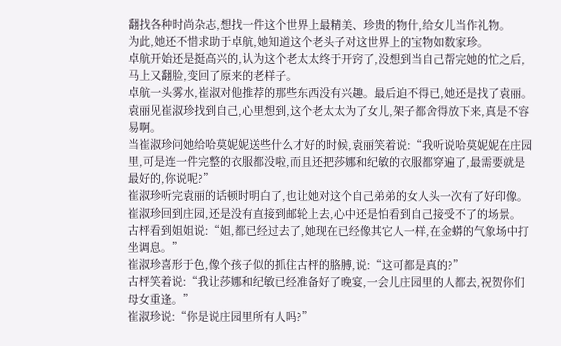翻找各种时尚杂志,想找一件这个世界上最精美、珍贵的物什,给女儿当作礼物。
为此,她还不惜求助于卓航,她知道这个老头子对这世界上的宝物如数家珍。
卓航开始还是挺高兴的,认为这个老太太终于开窍了,没想到当自己帮完她的忙之后,马上又翻脸,变回了原来的老样子。
卓航一头雾水,崔淑对他推荐的那些东西没有兴趣。最后迫不得已,她还是找了袁丽。
袁丽见崔淑珍找到自己,心里想到,这个老太太为了女儿,架子都舍得放下来,真是不容易啊。
当崔淑珍问她给哈莫妮妮送些什么才好的时候,袁丽笑着说:“我听说哈莫妮妮在庄园里,可是连一件完整的衣服都没啦,而且还把莎娜和纪敏的衣服都穿遍了,最需要就是最好的,你说呢?”
崔淑珍听完袁丽的话顿时明白了,也让她对这个自己弟弟的女人头一次有了好印像。
崔淑珍回到庄园,还是没有直接到邮轮上去,心中还是怕看到自己接受不了的场景。
古枰看到姐姐说:“姐,都已经过去了,她现在已经像其它人一样,在金蟒的气象场中打坐调息。”
崔淑珍喜形于色,像个孩子似的抓住古枰的胳膊,说:“这可都是真的?”
古枰笑着说:“我让莎娜和纪敏已经准备好了晚宴,一会儿庄园里的人都去,祝贺你们母女重逢。”
崔淑珍说:“你是说庄园里所有人吗?”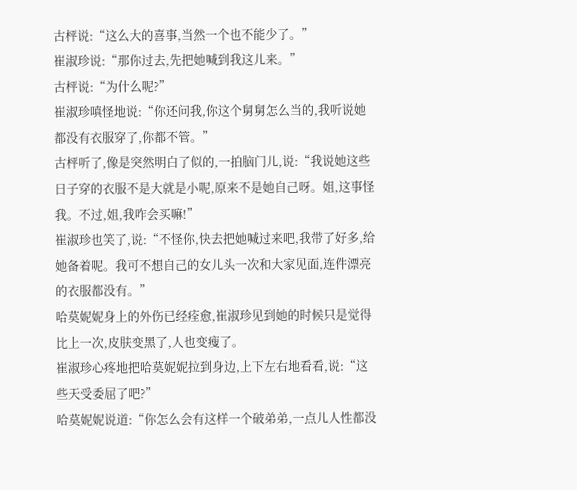古枰说:“这么大的喜事,当然一个也不能少了。”
崔淑珍说:“那你过去,先把她喊到我这儿来。”
古枰说:“为什么呢?”
崔淑珍嗔怪地说:“你还问我,你这个舅舅怎么当的,我听说她都没有衣服穿了,你都不管。”
古枰听了,像是突然明白了似的,一拍脑门儿,说:“我说她这些日子穿的衣服不是大就是小呢,原来不是她自己呀。姐,这事怪我。不过,姐,我咋会买嘛!”
崔淑珍也笑了,说:“不怪你,快去把她喊过来吧,我带了好多,给她备着呢。我可不想自己的女儿头一次和大家见面,连件漂亮的衣服都没有。”
哈莫妮妮身上的外伤已经痊愈,崔淑珍见到她的时候只是觉得比上一次,皮肤变黑了,人也变瘦了。
崔淑珍心疼地把哈莫妮妮拉到身边,上下左右地看看,说:“这些天受委屈了吧?”
哈莫妮妮说道:“你怎么会有这样一个破弟弟,一点儿人性都没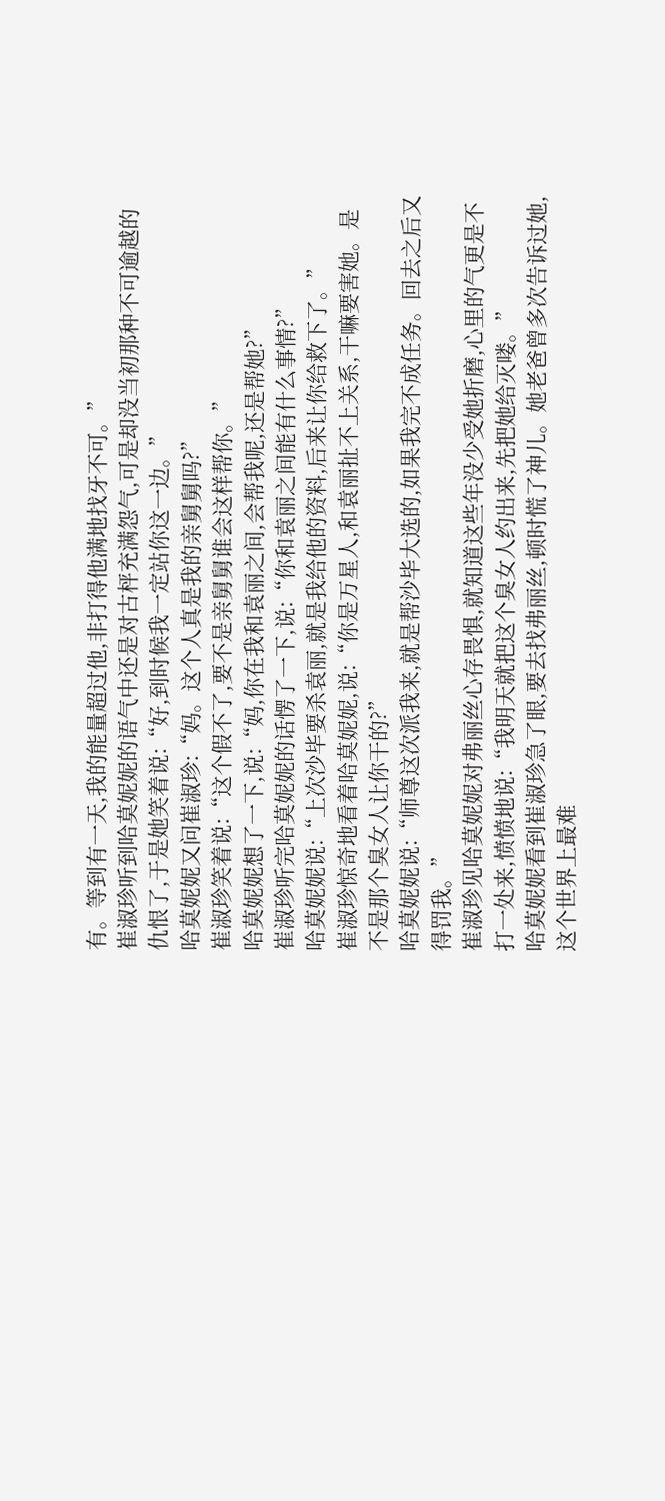有。等到有一天,我的能量超过他,非打得他满地找牙不可。”
崔淑珍听到哈莫妮妮的语气中还是对古枰充满怨气,可是却没当初那种不可逾越的仇恨了,于是她笑着说:“好,到时候我一定站你这一边。”
哈莫妮妮又问崔淑珍:“妈。这个人真是我的亲舅舅吗?”
崔淑珍笑着说:“这个假不了,要不是亲舅舅谁会这样帮你。”
哈莫妮妮想了一下,说:“妈,你在我和袁丽之间,会帮我呢,还是帮她?”
崔淑珍听完哈莫妮妮的话愣了一下,说:“你和袁丽之间能有什么事情?”
哈莫妮妮说:“上次沙毕要杀袁丽,就是我给他的资料,后来让你给救下了。”
崔淑珍惊奇地看着哈莫妮妮,说:“你是万星人,和袁丽扯不上关系,干嘛要害她。是不是那个臭女人让你干的?”
哈莫妮妮说:“师尊这次派我来,就是帮沙毕大选的,如果我完不成任务。回去之后又得罚我。”
崔淑珍见哈莫妮妮对弗丽丝心存畏惧,就知道这些年没少受她折磨,心里的气更是不打一处来,愤愤地说:“我明天就把这个臭女人约出来,先把她给灭喽。”
哈莫妮妮看到崔淑珍急了眼,要去找弗丽丝,顿时慌了神儿。她老爸曾多次告诉过她,这个世界上最难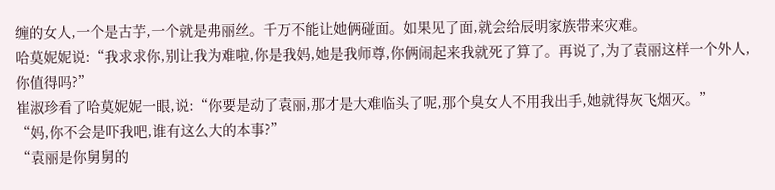缠的女人,一个是古芋,一个就是弗丽丝。千万不能让她俩碰面。如果见了面,就会给辰明家族带来灾难。
哈莫妮妮说:“我求求你,别让我为难啦,你是我妈,她是我师尊,你俩闹起来我就死了算了。再说了,为了袁丽这样一个外人,你值得吗?”
崔淑珍看了哈莫妮妮一眼,说:“你要是动了袁丽,那才是大难临头了呢,那个臭女人不用我出手,她就得灰飞烟灭。”
“妈,你不会是吓我吧,谁有这么大的本事?”
“袁丽是你舅舅的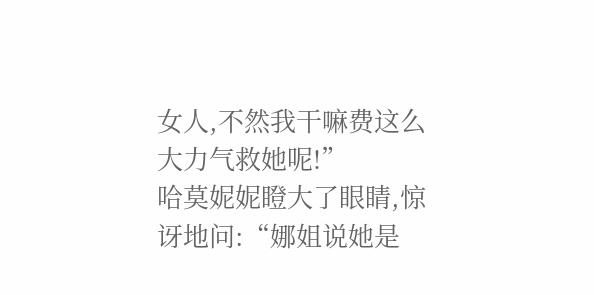女人,不然我干嘛费这么大力气救她呢!”
哈莫妮妮瞪大了眼睛,惊讶地问:“娜姐说她是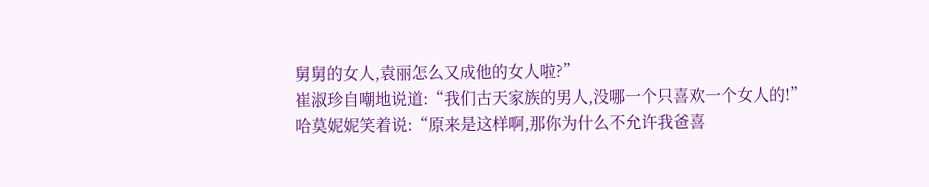舅舅的女人,袁丽怎么又成他的女人啦?”
崔淑珍自嘲地说道:“我们古天家族的男人,没哪一个只喜欢一个女人的!”
哈莫妮妮笑着说:“原来是这样啊,那你为什么不允许我爸喜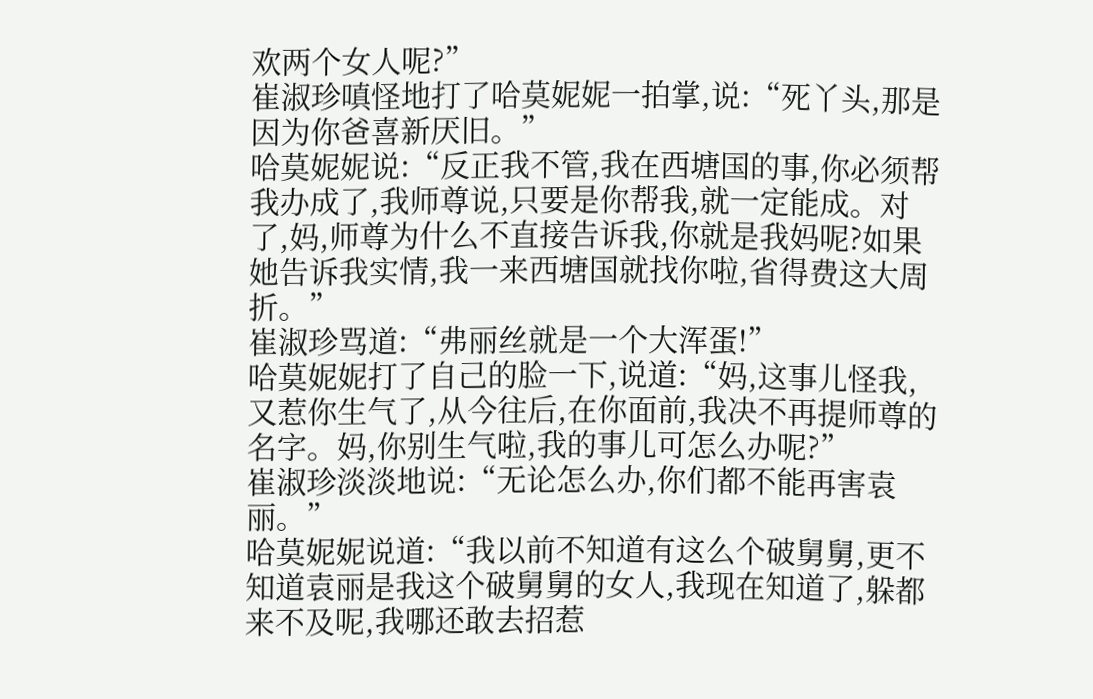欢两个女人呢?”
崔淑珍嗔怪地打了哈莫妮妮一拍掌,说:“死丫头,那是因为你爸喜新厌旧。”
哈莫妮妮说:“反正我不管,我在西塘国的事,你必须帮我办成了,我师尊说,只要是你帮我,就一定能成。对了,妈,师尊为什么不直接告诉我,你就是我妈呢?如果她告诉我实情,我一来西塘国就找你啦,省得费这大周折。”
崔淑珍骂道:“弗丽丝就是一个大浑蛋!”
哈莫妮妮打了自己的脸一下,说道:“妈,这事儿怪我,又惹你生气了,从今往后,在你面前,我决不再提师尊的名字。妈,你别生气啦,我的事儿可怎么办呢?”
崔淑珍淡淡地说:“无论怎么办,你们都不能再害袁丽。”
哈莫妮妮说道:“我以前不知道有这么个破舅舅,更不知道袁丽是我这个破舅舅的女人,我现在知道了,躲都来不及呢,我哪还敢去招惹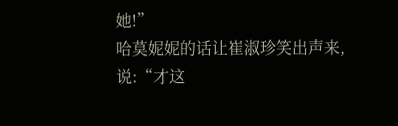她!”
哈莫妮妮的话让崔淑珍笑出声来,说:“才这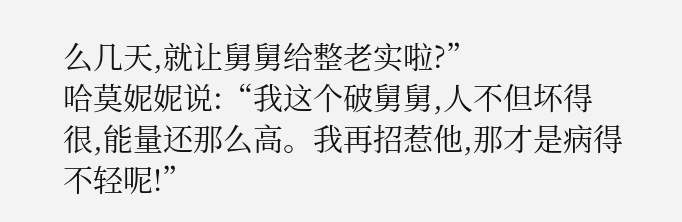么几天,就让舅舅给整老实啦?”
哈莫妮妮说:“我这个破舅舅,人不但坏得很,能量还那么高。我再招惹他,那才是病得不轻呢!”